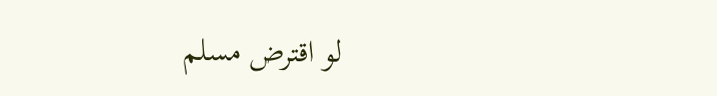لو اقترض مسلم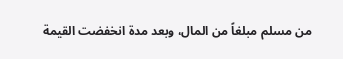من مسلم مبلغاً من المال، وبعد مدة انخفضت القيمة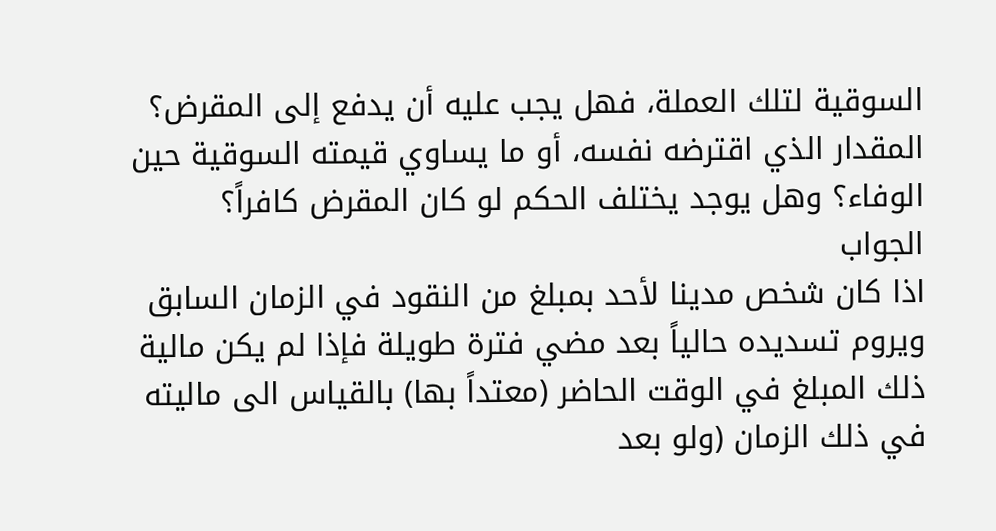السوقية لتلك العملة، فهل يجب عليه أن يدفع إلى المقرض؟ المقدار الذي اقترضه نفسه، أو ما يساوي قيمته السوقية حين الوفاء؟ وهل يوجد يختلف الحكم لو كان المقرض كافراً؟
الجواب
اذا كان شخص مدينا لأحد بمبلغ من النقود في الزمان السابق ويروم تسديده حالياً بعد مضي فترة طويلة فإذا لم يكن مالية ذلك المبلغ في الوقت الحاضر (معتداً بها) بالقياس الى ماليته في ذلك الزمان (ولو بعد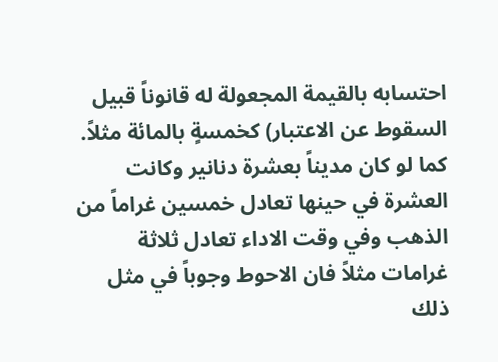احتسابه بالقيمة المجعولة له قانوناً قبيل السقوط عن الاعتبار) كخمسةٍ بالمائة مثلاً. كما لو كان مديناً بعشرة دنانير وكانت العشرة في حينها تعادل خمسين غراماً من الذهب وفي وقت الاداء تعادل ثلاثة غرامات مثلاً فان الاحوط وجوباً في مثل ذلك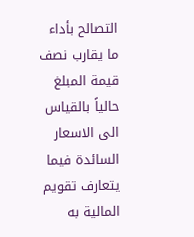التصالح بأداء ما يقارب نصف قيمة المبلغ حالياً بالقياس الى الاسعار السائدة فيما يتعارف تقويم المالية به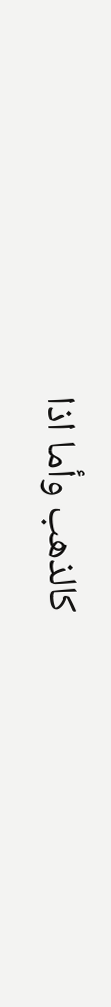كالذهب وأما اذا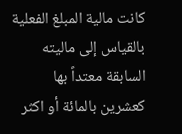كانت مالية المبلغ الفعلية بالقياس إلى ماليته السابقة معتداً بها كعشرين بالمائة أو اكثر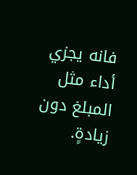فانه يجزي أداء مثل المبلغ دون زيادةٍ.